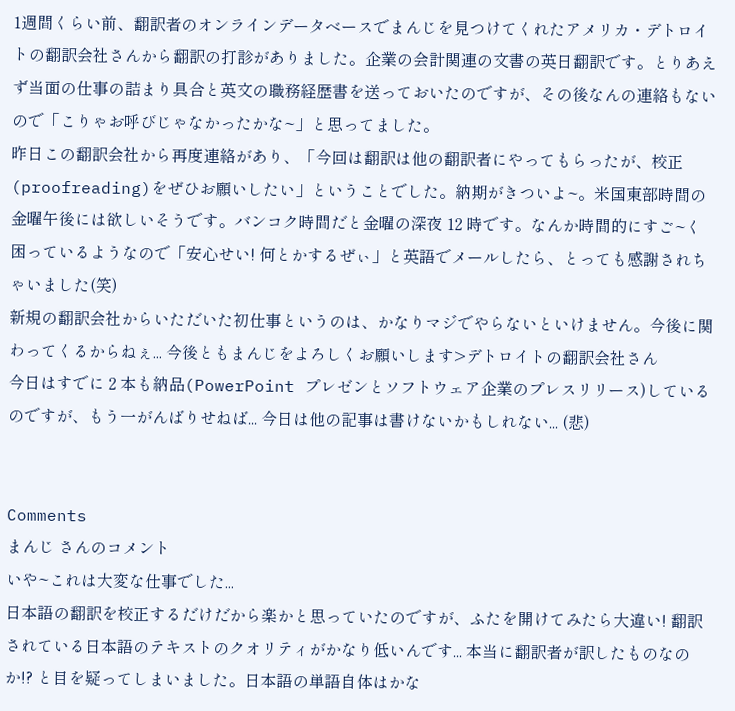1週間くらい前、翻訳者のオンラインデータベースでまんじを見つけてくれたアメリカ・デトロイトの翻訳会社さんから翻訳の打診がありました。企業の会計関連の文書の英日翻訳です。とりあえず当面の仕事の詰まり具合と英文の職務経歴書を送っておいたのですが、その後なんの連絡もないので「こりゃお呼びじゃなかったかな~」と思ってました。
昨日この翻訳会社から再度連絡があり、「今回は翻訳は他の翻訳者にやってもらったが、校正(proofreading)をぜひお願いしたい」ということでした。納期がきついよ~。米国東部時間の金曜午後には欲しいそうです。バンコク時間だと金曜の深夜 12 時です。なんか時間的にすご~く困っているようなので「安心せい! 何とかするぜぃ」と英語でメールしたら、とっても感謝されちゃいました(笑)
新規の翻訳会社からいただいた初仕事というのは、かなりマジでやらないといけません。今後に関わってくるからねぇ... 今後ともまんじをよろしくお願いします>デトロイトの翻訳会社さん
今日はすでに 2 本も納品(PowerPoint プレゼンとソフトウェア企業のプレスリリース)しているのですが、もう一がんばりせねば... 今日は他の記事は書けないかもしれない... (悲)


Comments
まんじ さんのコメント
いや~これは大変な仕事でした...
日本語の翻訳を校正するだけだから楽かと思っていたのですが、ふたを開けてみたら大違い! 翻訳されている日本語のテキストのクオリティがかなり低いんです... 本当に翻訳者が訳したものなのか!? と目を疑ってしまいました。日本語の単語自体はかな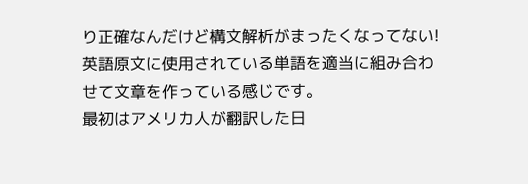り正確なんだけど構文解析がまったくなってない! 英語原文に使用されている単語を適当に組み合わせて文章を作っている感じです。
最初はアメリカ人が翻訳した日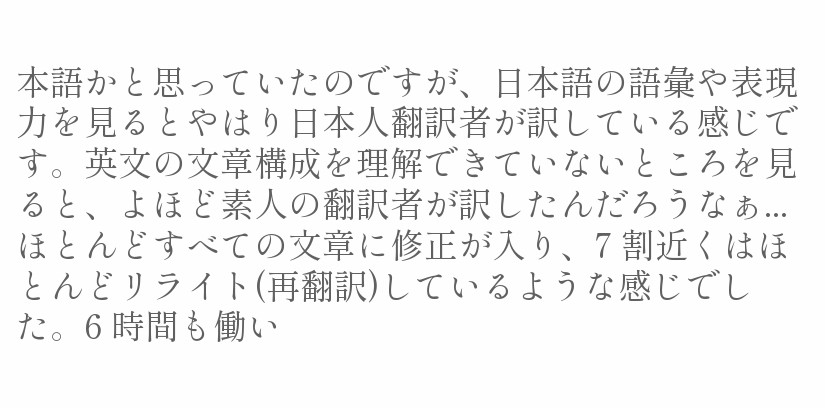本語かと思っていたのですが、日本語の語彙や表現力を見るとやはり日本人翻訳者が訳している感じです。英文の文章構成を理解できていないところを見ると、よほど素人の翻訳者が訳したんだろうなぁ...
ほとんどすべての文章に修正が入り、7 割近くはほとんどリライト(再翻訳)しているような感じでした。6 時間も働い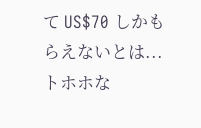て US$70 しかもらえないとは... トホホな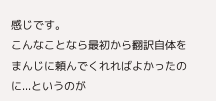感じです。
こんなことなら最初から翻訳自体をまんじに頼んでくれればよかったのに...というのが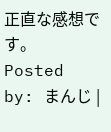正直な感想です。
Posted by: まんじ |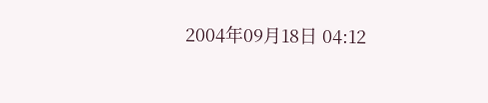2004年09月18日 04:12